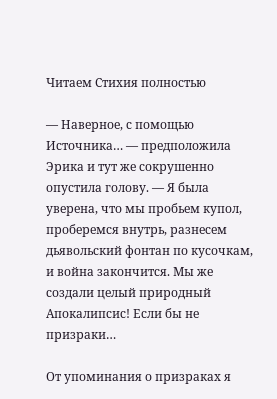Читаем Стихия полностью

— Наверное, с помощью Источника… — предположила Эрика и тут же сокрушенно опустила голову. — Я была уверена, что мы пробьем купол, проберемся внутрь, разнесем дьявольский фонтан по кусочкам, и война закончится. Мы же создали целый природный Апокалипсис! Если бы не призраки…

От упоминания о призраках я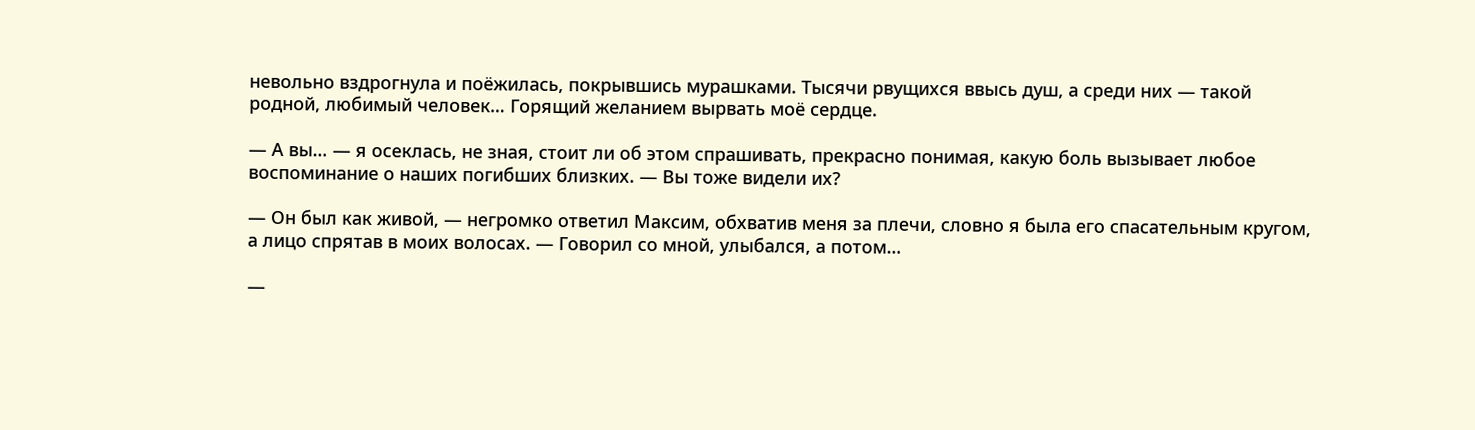невольно вздрогнула и поёжилась, покрывшись мурашками. Тысячи рвущихся ввысь душ, а среди них — такой родной, любимый человек… Горящий желанием вырвать моё сердце.

— А вы… — я осеклась, не зная, стоит ли об этом спрашивать, прекрасно понимая, какую боль вызывает любое воспоминание о наших погибших близких. — Вы тоже видели их?

— Он был как живой, — негромко ответил Максим, обхватив меня за плечи, словно я была его спасательным кругом, а лицо спрятав в моих волосах. — Говорил со мной, улыбался, а потом…

—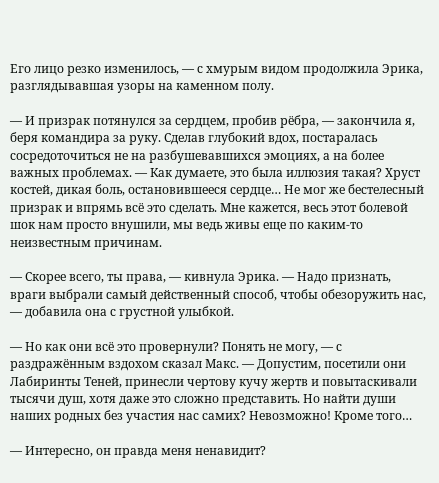Его лицо резко изменилось, — с хмурым видом продолжила Эрика, разглядывавшая узоры на каменном полу.

— И призрак потянулся за сердцем, пробив рёбра, — закончила я, беря командира за руку. Сделав глубокий вдох, постаралась сосредоточиться не на разбушевавшихся эмоциях, а на более важных проблемах. — Как думаете, это была иллюзия такая? Хруст костей, дикая боль, остановившееся сердце… Не мог же бестелесный призрак и впрямь всё это сделать. Мне кажется, весь этот болевой шок нам просто внушили, мы ведь живы еще по каким-то неизвестным причинам.

— Скорее всего, ты права, — кивнула Эрика. — Надо признать, враги выбрали самый действенный способ, чтобы обезоружить нас, — добавила она с грустной улыбкой.

— Но как они всё это провернули? Понять не могу, — с раздражённым вздохом сказал Макс. — Допустим, посетили они Лабиринты Теней, принесли чертову кучу жертв и повытаскивали тысячи душ, хотя даже это сложно представить. Но найти души наших родных без участия нас самих? Невозможно! Кроме того…

— Интересно, он правда меня ненавидит?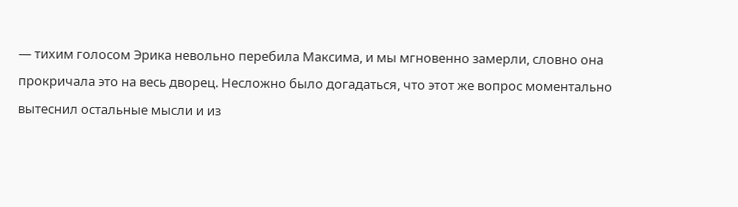— тихим голосом Эрика невольно перебила Максима, и мы мгновенно замерли, словно она прокричала это на весь дворец. Несложно было догадаться, что этот же вопрос моментально вытеснил остальные мысли и из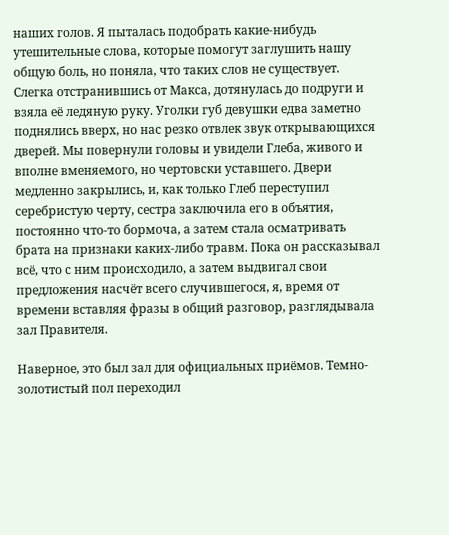наших голов. Я пыталась подобрать какие-нибудь утешительные слова, которые помогут заглушить нашу общую боль, но поняла, что таких слов не существует. Слегка отстранившись от Макса, дотянулась до подруги и взяла её ледяную руку. Уголки губ девушки едва заметно поднялись вверх, но нас резко отвлек звук открывающихся дверей. Мы повернули головы и увидели Глеба, живого и вполне вменяемого, но чертовски уставшего. Двери медленно закрылись, и, как только Глеб переступил серебристую черту, сестра заключила его в объятия, постоянно что-то бормоча, а затем стала осматривать брата на признаки каких-либо травм. Пока он рассказывал всё, что с ним происходило, а затем выдвигал свои предложения насчёт всего случившегося, я, время от времени вставляя фразы в общий разговор, разглядывала зал Правителя.

Наверное, это был зал для официальных приёмов. Темно-золотистый пол переходил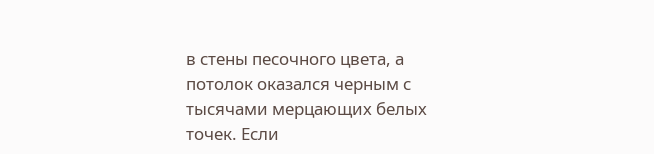в стены песочного цвета, а потолок оказался черным с тысячами мерцающих белых точек. Если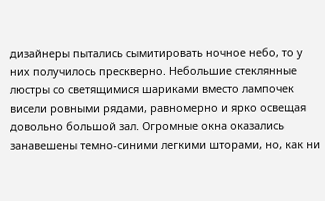дизайнеры пытались сымитировать ночное небо, то у них получилось прескверно. Небольшие стеклянные люстры со светящимися шариками вместо лампочек висели ровными рядами, равномерно и ярко освещая довольно большой зал. Огромные окна оказались занавешены темно-синими легкими шторами, но, как ни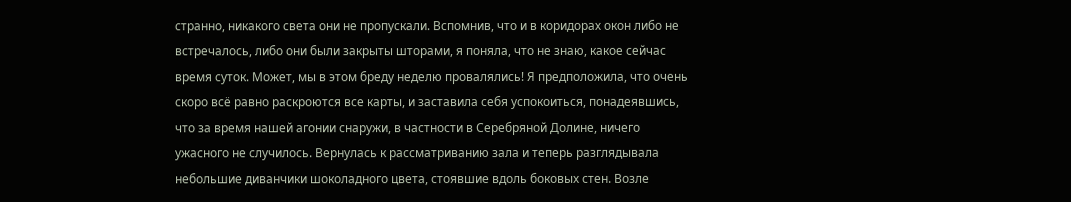странно, никакого света они не пропускали. Вспомнив, что и в коридорах окон либо не встречалось, либо они были закрыты шторами, я поняла, что не знаю, какое сейчас время суток. Может, мы в этом бреду неделю провалялись! Я предположила, что очень скоро всё равно раскроются все карты, и заставила себя успокоиться, понадеявшись, что за время нашей агонии снаружи, в частности в Серебряной Долине, ничего ужасного не случилось. Вернулась к рассматриванию зала и теперь разглядывала небольшие диванчики шоколадного цвета, стоявшие вдоль боковых стен. Возле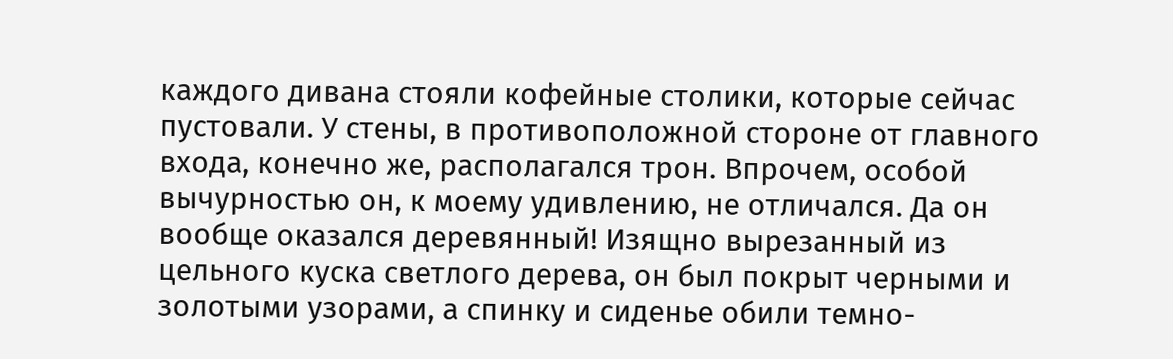каждого дивана стояли кофейные столики, которые сейчас пустовали. У стены, в противоположной стороне от главного входа, конечно же, располагался трон. Впрочем, особой вычурностью он, к моему удивлению, не отличался. Да он вообще оказался деревянный! Изящно вырезанный из цельного куска светлого дерева, он был покрыт черными и золотыми узорами, а спинку и сиденье обили темно-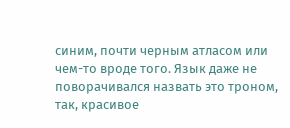синим, почти черным атласом или чем-то вроде того. Язык даже не поворачивался назвать это троном, так, красивое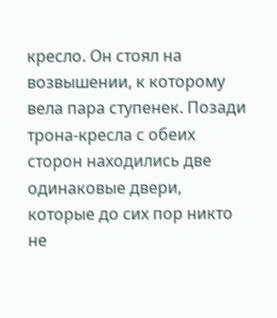кресло. Он стоял на возвышении, к которому вела пара ступенек. Позади трона-кресла с обеих сторон находились две одинаковые двери, которые до сих пор никто не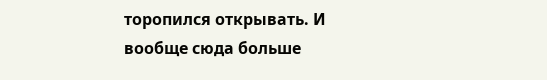торопился открывать. И вообще сюда больше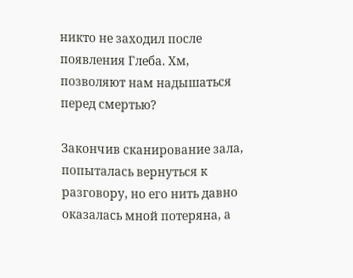никто не заходил после появления Глеба. Хм, позволяют нам надышаться перед смертью?

Закончив сканирование зала, попыталась вернуться к разговору, но его нить давно оказалась мной потеряна, а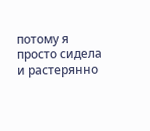потому я просто сидела и растерянно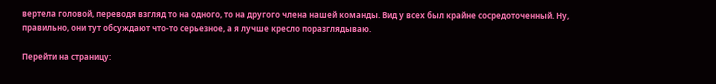вертела головой, переводя взгляд то на одного, то на другого члена нашей команды. Вид у всех был крайне сосредоточенный. Ну, правильно, они тут обсуждают что-то серьезное, а я лучше кресло поразглядываю.

Перейти на страницу: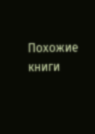Похожие книги